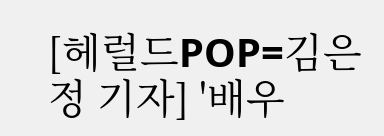[헤럴드POP=김은정 기자] '배우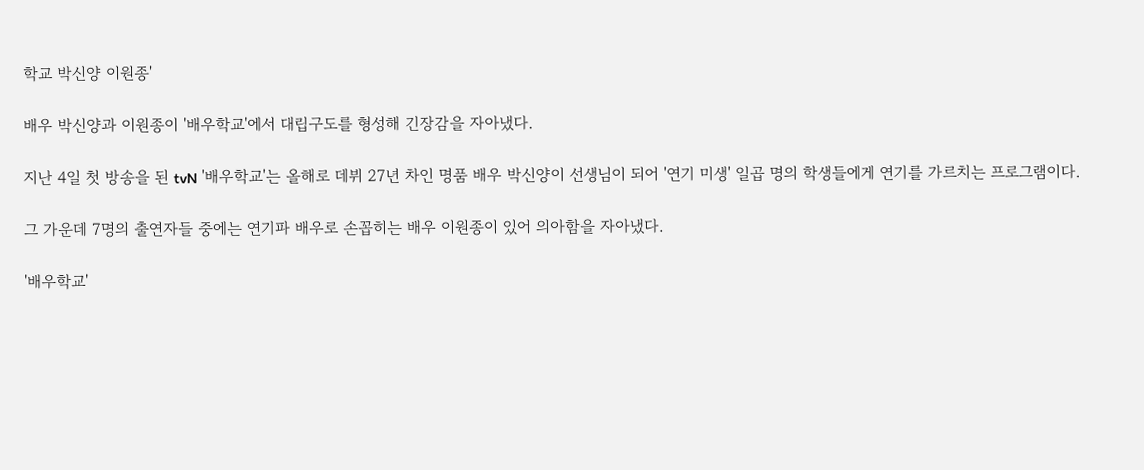학교 박신양 이원종'

배우 박신양과 이원종이 '배우학교'에서 대립구도를 형성해 긴장감을 자아냈다.

지난 4일 첫 방송을 된 tvN '배우학교'는 올해로 데뷔 27년 차인 명품 배우 박신양이 선생님이 되어 '연기 미생' 일곱 명의 학생들에게 연기를 가르치는 프로그램이다.

그 가운데 7명의 출연자들 중에는 연기파 배우로 손꼽히는 배우 이원종이 있어 의아함을 자아냈다.

'배우학교'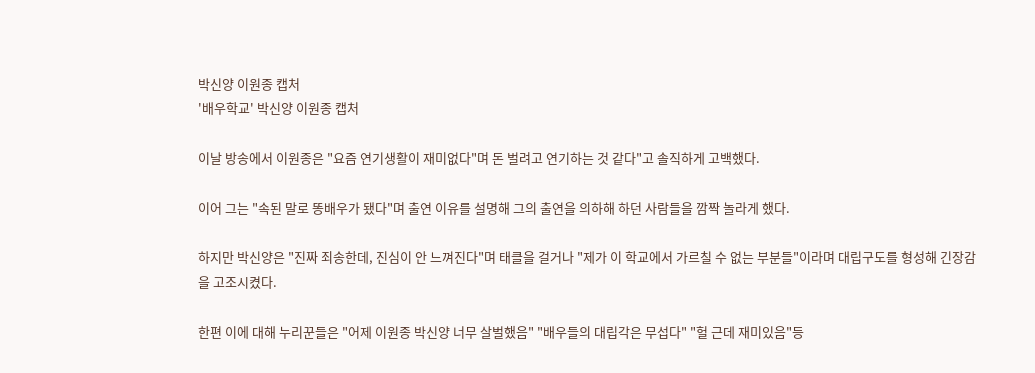박신양 이원종 캡처
'배우학교' 박신양 이원종 캡처

이날 방송에서 이원종은 "요즘 연기생활이 재미없다"며 돈 벌려고 연기하는 것 같다"고 솔직하게 고백했다.

이어 그는 "속된 말로 똥배우가 됐다"며 출연 이유를 설명해 그의 출연을 의하해 하던 사람들을 깜짝 놀라게 했다.

하지만 박신양은 "진짜 죄송한데, 진심이 안 느껴진다"며 태클을 걸거나 "제가 이 학교에서 가르칠 수 없는 부분들"이라며 대립구도를 형성해 긴장감을 고조시켰다.

한편 이에 대해 누리꾼들은 "어제 이원종 박신양 너무 살벌했음" "배우들의 대립각은 무섭다" "헐 근데 재미있음"등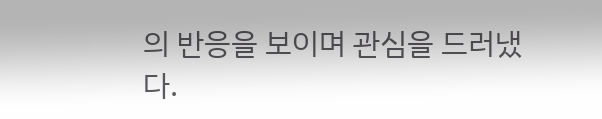의 반응을 보이며 관심을 드러냈다.